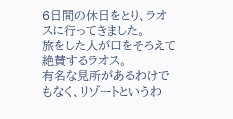6日間の休日をとり、ラオスに行ってきました。
旅をした人が口をそろえて絶賛するラオス。
有名な見所があるわけでもなく、リゾートというわ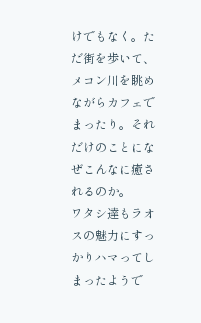けでもなく。ただ街を歩いて、メコン川を眺めながらカフェでまったり。それだけのことになぜこんなに癒されるのか。
ワタシ達もラオスの魅力にすっかりハマってしまったようで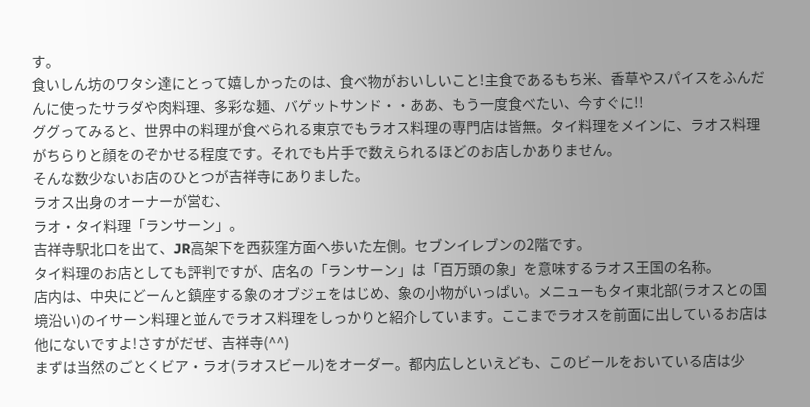す。
食いしん坊のワタシ達にとって嬉しかったのは、食べ物がおいしいこと!主食であるもち米、香草やスパイスをふんだんに使ったサラダや肉料理、多彩な麺、バゲットサンド・・ああ、もう一度食べたい、今すぐに!!
ググってみると、世界中の料理が食べられる東京でもラオス料理の専門店は皆無。タイ料理をメインに、ラオス料理がちらりと顔をのぞかせる程度です。それでも片手で数えられるほどのお店しかありません。
そんな数少ないお店のひとつが吉祥寺にありました。
ラオス出身のオーナーが営む、
ラオ・タイ料理「ランサーン」。
吉祥寺駅北口を出て、JR高架下を西荻窪方面へ歩いた左側。セブンイレブンの2階です。
タイ料理のお店としても評判ですが、店名の「ランサーン」は「百万頭の象」を意味するラオス王国の名称。
店内は、中央にどーんと鎮座する象のオブジェをはじめ、象の小物がいっぱい。メニューもタイ東北部(ラオスとの国境沿い)のイサーン料理と並んでラオス料理をしっかりと紹介しています。ここまでラオスを前面に出しているお店は他にないですよ!さすがだぜ、吉祥寺(^^)
まずは当然のごとくビア・ラオ(ラオスビール)をオーダー。都内広しといえども、このビールをおいている店は少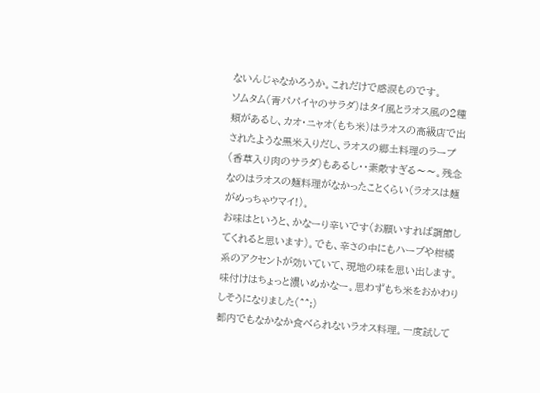ないんじゃなかろうか。これだけで感涙ものです。
ソムタム(青パパイヤのサラダ)はタイ風とラオス風の2種類があるし、カオ・ニャオ(もち米)はラオスの高級店で出されたような黒米入りだし、ラオスの郷土料理のラープ(香草入り肉のサラダ)もあるし・・素敵すぎる〜〜。残念なのはラオスの麺料理がなかったことくらい(ラオスは麺がめっちゃウマイ!)。
お味はというと、かなーり辛いです(お願いすれば調節してくれると思います)。でも、辛さの中にもハーブや柑橘系のアクセントが効いていて、現地の味を思い出します。味付けはちょっと濃いめかなー。思わずもち米をおかわりしそうになりました(^^;)
都内でもなかなか食べられないラオス料理。一度試して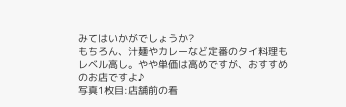みてはいかがでしょうか?
もちろん、汁麺やカレーなど定番のタイ料理もレベル高し。やや単価は高めですが、おすすめのお店ですよ♪
写真1枚目:店舗前の看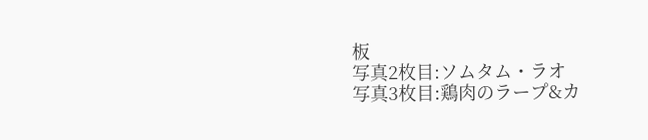板
写真2枚目:ソムタム・ラオ
写真3枚目:鶏肉のラープ&カ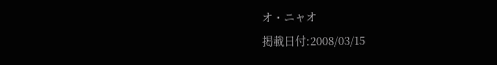オ・ニャオ
掲載日付:2008/03/15